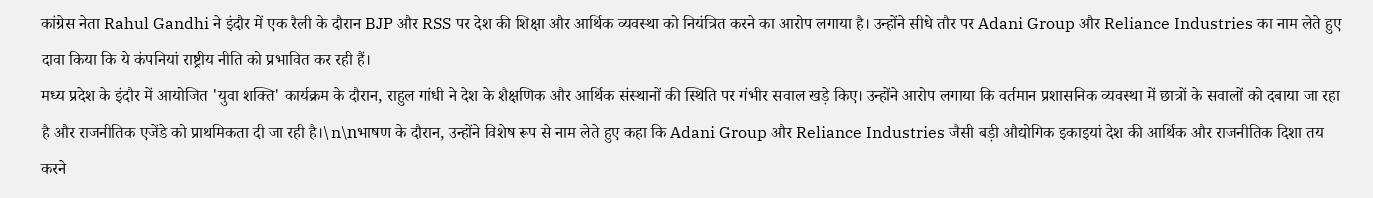कांग्रेस नेता Rahul Gandhi ने इंदौर में एक रैली के दौरान BJP और RSS पर देश की शिक्षा और आर्थिक व्यवस्था को नियंत्रित करने का आरोप लगाया है। उन्होंने सीधे तौर पर Adani Group और Reliance Industries का नाम लेते हुए दावा किया कि ये कंपनियां राष्ट्रीय नीति को प्रभावित कर रही हैं।
मध्य प्रदेश के इंदौर में आयोजित 'युवा शक्ति' कार्यक्रम के दौरान, राहुल गांधी ने देश के शैक्षणिक और आर्थिक संस्थानों की स्थिति पर गंभीर सवाल खड़े किए। उन्होंने आरोप लगाया कि वर्तमान प्रशासनिक व्यवस्था में छात्रों के सवालों को दबाया जा रहा है और राजनीतिक एजेंडे को प्राथमिकता दी जा रही है।\n\nभाषण के दौरान, उन्होंने विशेष रूप से नाम लेते हुए कहा कि Adani Group और Reliance Industries जैसी बड़ी औद्योगिक इकाइयां देश की आर्थिक और राजनीतिक दिशा तय करने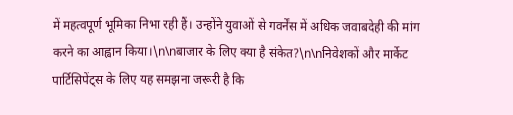में महत्वपूर्ण भूमिका निभा रही हैं। उन्होंने युवाओं से गवर्नेंस में अधिक जवाबदेही की मांग करने का आह्वान किया।\n\nबाजार के लिए क्या है संकेत?\n\nनिवेशकों और मार्केट पार्टिसिपेंट्स के लिए यह समझना जरूरी है कि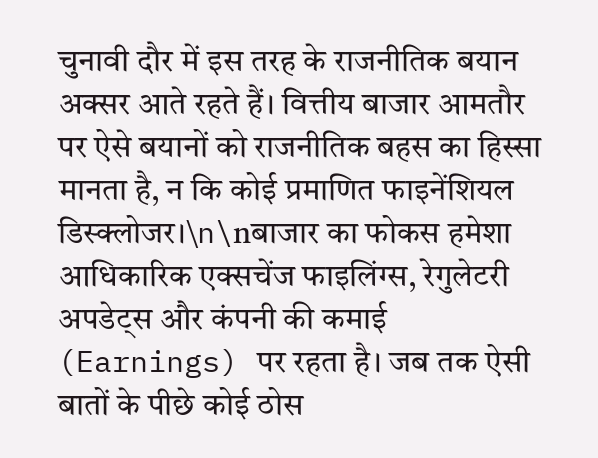चुनावी दौर में इस तरह के राजनीतिक बयान अक्सर आते रहते हैं। वित्तीय बाजार आमतौर पर ऐसे बयानों को राजनीतिक बहस का हिस्सा मानता है, न कि कोई प्रमाणित फाइनेंशियल डिस्क्लोजर।\n\nबाजार का फोकस हमेशा आधिकारिक एक्सचेंज फाइलिंग्स, रेगुलेटरी अपडेट्स और कंपनी की कमाई (Earnings) पर रहता है। जब तक ऐसी बातों के पीछे कोई ठोस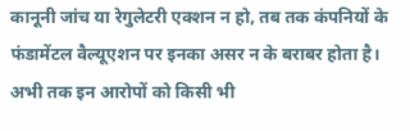कानूनी जांच या रेगुलेटरी एक्शन न हो, तब तक कंपनियों के फंडामेंटल वैल्यूएशन पर इनका असर न के बराबर होता है। अभी तक इन आरोपों को किसी भी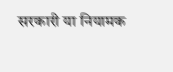सरकारी या नियामक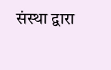संस्था द्वारा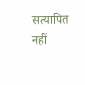सत्यापित नहीं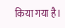किया गया है।